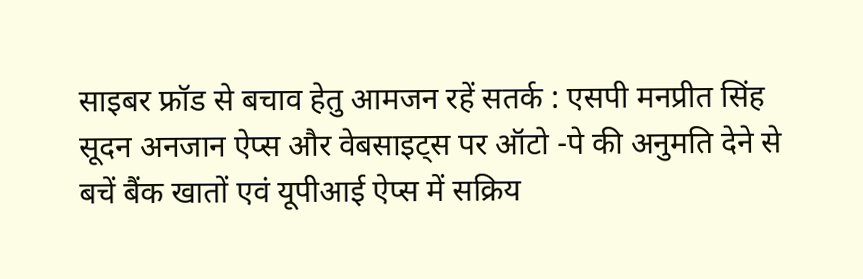साइबर फ्रॉड से बचाव हेतु आमजन रहें सतर्क : एसपी मनप्रीत सिंह सूदन अनजान ऐप्स और वेबसाइट्स पर ऑटो -पे की अनुमति देने से बचें बैंक खातों एवं यूपीआई ऐप्स में सक्रिय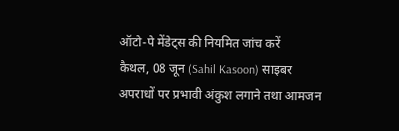ऑटो-पे मेंडेट्स की नियमित जांच करें
कैथल, 08 जून (Sahil Kasoon) साइबर अपराधों पर प्रभावी अंकुश लगाने तथा आमजन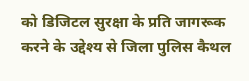को डिजिटल सुरक्षा के प्रति जागरूक करने के उद्देश्य से जिला पुलिस कैथल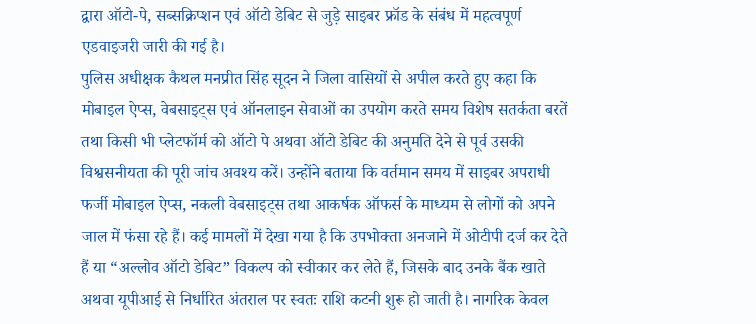द्वारा ऑटो-पे, सब्सक्रिप्शन एवं ऑटो डेबिट से जुड़े साइबर फ्रॉड के संबंध में महत्वपूर्ण एडवाइजरी जारी की गई है।
पुलिस अधीक्षक कैथल मनप्रीत सिंह सूदन ने जिला वासियों से अपील करते हुए कहा कि मोबाइल ऐप्स, वेबसाइट्स एवं ऑनलाइन सेवाओं का उपयोग करते समय विशेष सतर्कता बरतें तथा किसी भी प्लेटफॉर्म को ऑटो पे अथवा ऑटो डेबिट की अनुमति देने से पूर्व उसकी विश्वसनीयता की पूरी जांच अवश्य करें। उन्होंने बताया कि वर्तमान समय में साइबर अपराधी फर्जी मोबाइल ऐप्स, नकली वेबसाइट्स तथा आकर्षक ऑफर्स के माध्यम से लोगों को अपने जाल में फंसा रहे हैं। कई मामलों में देखा गया है कि उपभोक्ता अनजाने में ओटीपी दर्ज कर देते हैं या “अल्लोव ऑटो डेबिट” विकल्प को स्वीकार कर लेते हैं, जिसके बाद उनके बैंक खाते अथवा यूपीआई से निर्धारित अंतराल पर स्वतः राशि कटनी शुरू हो जाती है। नागरिक केवल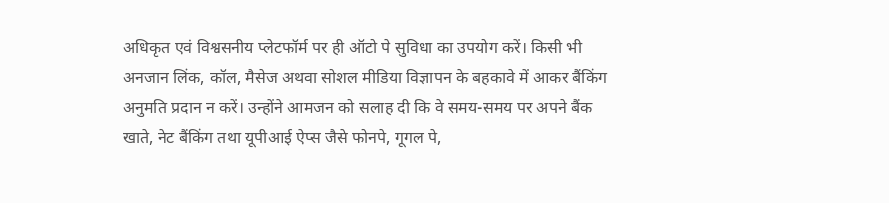अधिकृत एवं विश्वसनीय प्लेटफॉर्म पर ही ऑटो पे सुविधा का उपयोग करें। किसी भी अनजान लिंक, कॉल, मैसेज अथवा सोशल मीडिया विज्ञापन के बहकावे में आकर बैंकिंग अनुमति प्रदान न करें। उन्होंने आमजन को सलाह दी कि वे समय-समय पर अपने बैंक खाते, नेट बैंकिंग तथा यूपीआई ऐप्स जैसे फोनपे, गूगल पे,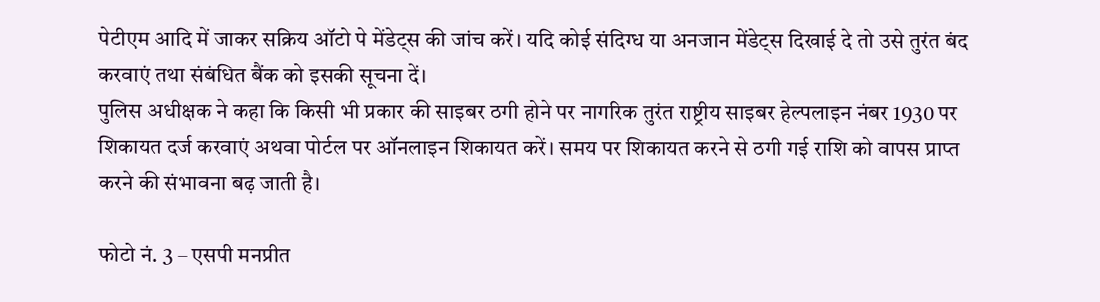पेटीएम आदि में जाकर सक्रिय ऑटो पे मेंडेट्स की जांच करें। यदि कोई संदिग्ध या अनजान मेंडेट्स दिखाई दे तो उसे तुरंत बंद करवाएं तथा संबंधित बैंक को इसकी सूचना दें।
पुलिस अधीक्षक ने कहा कि किसी भी प्रकार की साइबर ठगी होने पर नागरिक तुरंत राष्ट्रीय साइबर हेल्पलाइन नंबर 1930 पर शिकायत दर्ज करवाएं अथवा पोर्टल पर ऑनलाइन शिकायत करें। समय पर शिकायत करने से ठगी गई राशि को वापस प्राप्त करने की संभावना बढ़ जाती है।

फोटो नं. 3 – एसपी मनप्रीत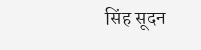सिंह सूदन